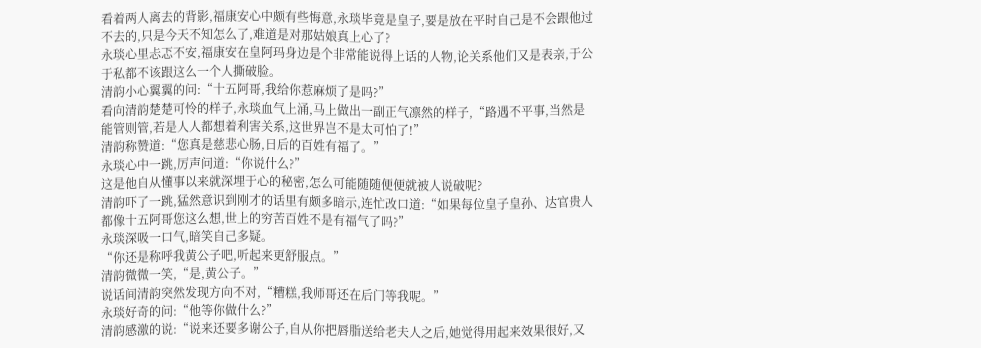看着两人离去的背影,福康安心中颇有些悔意,永琰毕竟是皇子,要是放在平时自己是不会跟他过不去的,只是今天不知怎么了,难道是对那姑娘真上心了?
永琰心里忐忑不安,福康安在皇阿玛身边是个非常能说得上话的人物,论关系他们又是表亲,于公于私都不该跟这么一个人撕破脸。
清韵小心翼翼的问:“十五阿哥,我给你惹麻烦了是吗?”
看向清韵楚楚可怜的样子,永琰血气上涌,马上做出一副正气凛然的样子,“路遇不平事,当然是能管则管,若是人人都想着利害关系,这世界岂不是太可怕了!”
清韵称赞道:“您真是慈悲心肠,日后的百姓有福了。”
永琰心中一跳,厉声问道:“你说什么?”
这是他自从懂事以来就深埋于心的秘密,怎么可能随随便便就被人说破呢?
清韵吓了一跳,猛然意识到刚才的话里有颇多暗示,连忙改口道:“如果每位皇子皇孙、达官贵人都像十五阿哥您这么想,世上的穷苦百姓不是有福气了吗?”
永琰深吸一口气,暗笑自己多疑。
“你还是称呼我黄公子吧,听起来更舒服点。”
清韵微微一笑,“是,黄公子。”
说话间清韵突然发现方向不对,“糟糕,我师哥还在后门等我呢。”
永琰好奇的问:“他等你做什么?”
清韵感激的说:“说来还要多谢公子,自从你把唇脂送给老夫人之后,她觉得用起来效果很好,又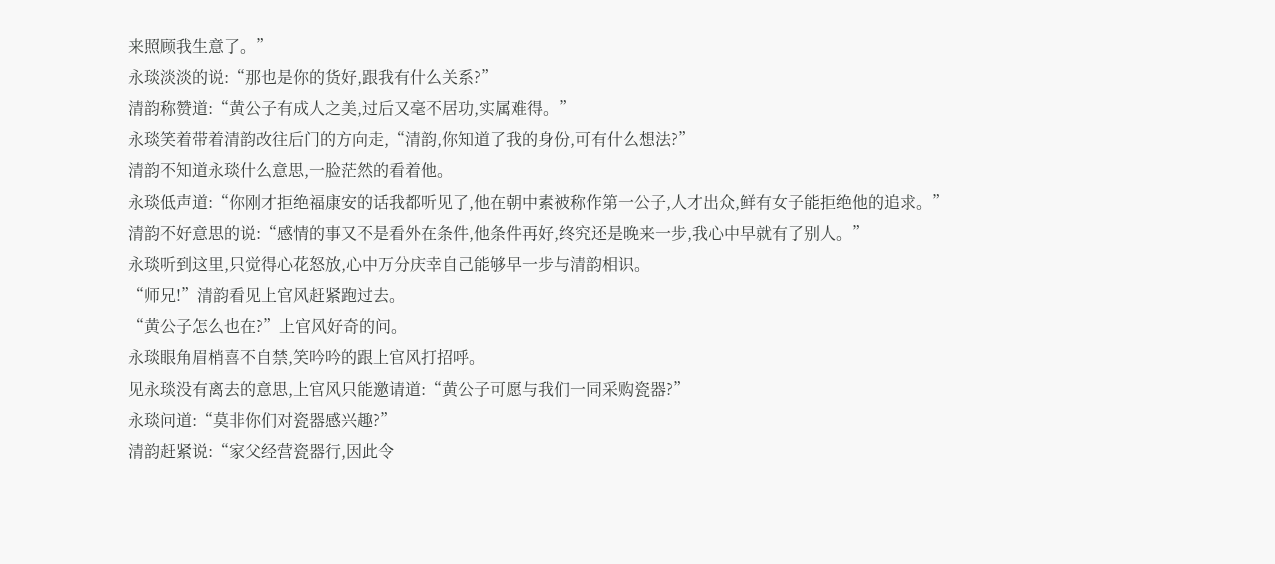来照顾我生意了。”
永琰淡淡的说:“那也是你的货好,跟我有什么关系?”
清韵称赞道:“黄公子有成人之美,过后又毫不居功,实属难得。”
永琰笑着带着清韵改往后门的方向走,“清韵,你知道了我的身份,可有什么想法?”
清韵不知道永琰什么意思,一脸茫然的看着他。
永琰低声道:“你刚才拒绝福康安的话我都听见了,他在朝中素被称作第一公子,人才出众,鲜有女子能拒绝他的追求。”
清韵不好意思的说:“感情的事又不是看外在条件,他条件再好,终究还是晚来一步,我心中早就有了别人。”
永琰听到这里,只觉得心花怒放,心中万分庆幸自己能够早一步与清韵相识。
“师兄!”清韵看见上官风赶紧跑过去。
“黄公子怎么也在?”上官风好奇的问。
永琰眼角眉梢喜不自禁,笑吟吟的跟上官风打招呼。
见永琰没有离去的意思,上官风只能邀请道:“黄公子可愿与我们一同采购瓷器?”
永琰问道:“莫非你们对瓷器感兴趣?”
清韵赶紧说:“家父经营瓷器行,因此令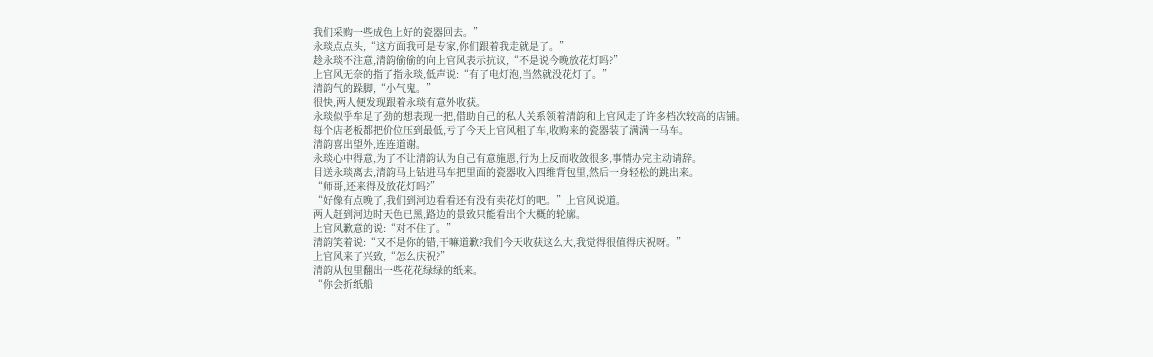我们采购一些成色上好的瓷器回去。”
永琰点点头,“这方面我可是专家,你们跟着我走就是了。”
趁永琰不注意,清韵偷偷的向上官风表示抗议,“不是说今晚放花灯吗?”
上官风无奈的指了指永琰,低声说:“有了电灯泡,当然就没花灯了。”
清韵气的跺脚,“小气鬼。”
很快,两人便发现跟着永琰有意外收获。
永琰似乎牟足了劲的想表现一把,借助自己的私人关系领着清韵和上官风走了许多档次较高的店铺。
每个店老板都把价位压到最低,亏了今天上官风租了车,收购来的瓷器装了满满一马车。
清韵喜出望外,连连道谢。
永琰心中得意,为了不让清韵认为自己有意施恩,行为上反而收敛很多,事情办完主动请辞。
目送永琰离去,清韵马上钻进马车把里面的瓷器收入四维背包里,然后一身轻松的跳出来。
“师哥,还来得及放花灯吗?”
“好像有点晚了,我们到河边看看还有没有卖花灯的吧。”上官风说道。
两人赶到河边时天色已黑,路边的景致只能看出个大概的轮廓。
上官风歉意的说:“对不住了。”
清韵笑着说:“又不是你的错,干嘛道歉?我们今天收获这么大,我觉得很值得庆祝呀。”
上官风来了兴致,“怎么庆祝?”
清韵从包里翻出一些花花绿绿的纸来。
“你会折纸船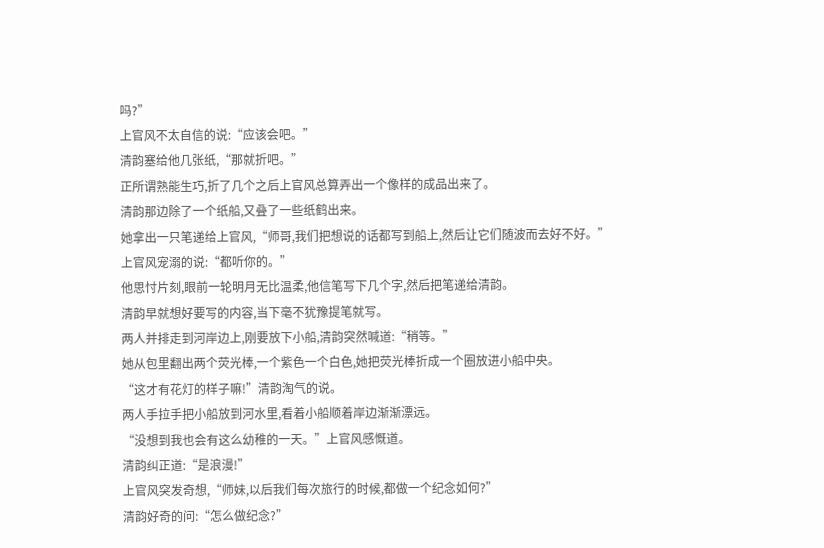吗?”
上官风不太自信的说:“应该会吧。”
清韵塞给他几张纸,“那就折吧。”
正所谓熟能生巧,折了几个之后上官风总算弄出一个像样的成品出来了。
清韵那边除了一个纸船,又叠了一些纸鹤出来。
她拿出一只笔递给上官风,“师哥,我们把想说的话都写到船上,然后让它们随波而去好不好。”
上官风宠溺的说:“都听你的。”
他思忖片刻,眼前一轮明月无比温柔,他信笔写下几个字,然后把笔递给清韵。
清韵早就想好要写的内容,当下毫不犹豫提笔就写。
两人并排走到河岸边上,刚要放下小船,清韵突然喊道:“稍等。”
她从包里翻出两个荧光棒,一个紫色一个白色,她把荧光棒折成一个圈放进小船中央。
“这才有花灯的样子嘛!”清韵淘气的说。
两人手拉手把小船放到河水里,看着小船顺着岸边渐渐漂远。
“没想到我也会有这么幼稚的一天。”上官风感慨道。
清韵纠正道:“是浪漫!”
上官风突发奇想,“师妹,以后我们每次旅行的时候,都做一个纪念如何?”
清韵好奇的问:“怎么做纪念?”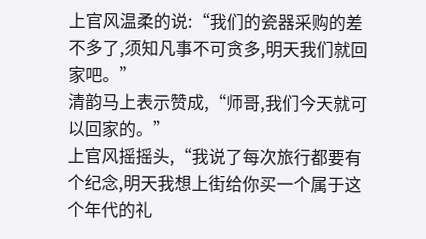上官风温柔的说:“我们的瓷器采购的差不多了,须知凡事不可贪多,明天我们就回家吧。”
清韵马上表示赞成,“师哥,我们今天就可以回家的。”
上官风摇摇头,“我说了每次旅行都要有个纪念,明天我想上街给你买一个属于这个年代的礼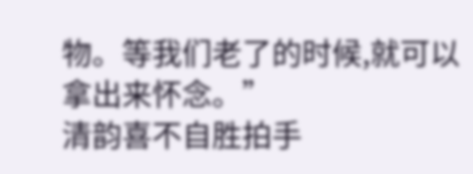物。等我们老了的时候,就可以拿出来怀念。”
清韵喜不自胜拍手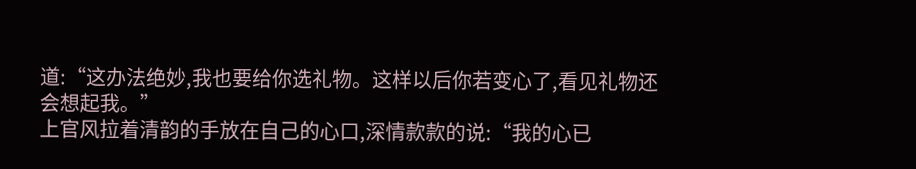道:“这办法绝妙,我也要给你选礼物。这样以后你若变心了,看见礼物还会想起我。”
上官风拉着清韵的手放在自己的心口,深情款款的说:“我的心已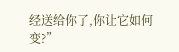经送给你了,你让它如何变?”